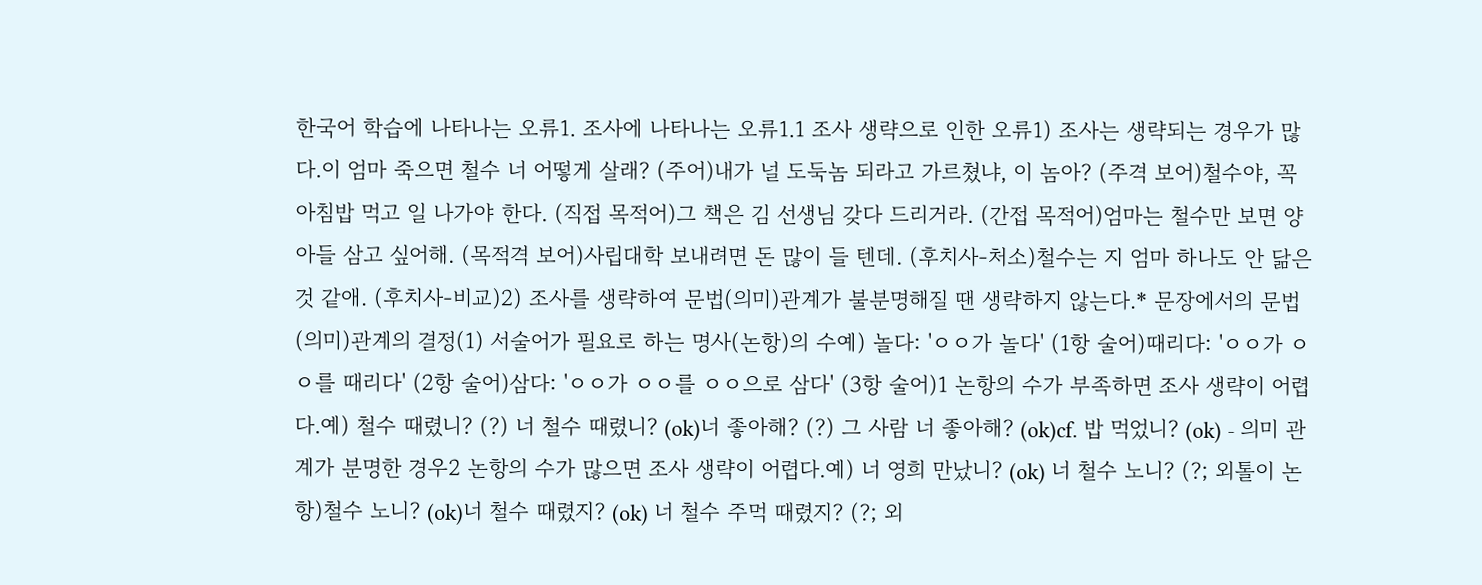한국어 학습에 나타나는 오류1. 조사에 나타나는 오류1.1 조사 생략으로 인한 오류1) 조사는 생략되는 경우가 많다.이 엄마 죽으면 철수 너 어떻게 살래? (주어)내가 널 도둑놈 되라고 가르쳤냐, 이 놈아? (주격 보어)철수야, 꼭 아침밥 먹고 일 나가야 한다. (직접 목적어)그 책은 김 선생님 갖다 드리거라. (간접 목적어)엄마는 철수만 보면 양아들 삼고 싶어해. (목적격 보어)사립대학 보내려면 돈 많이 들 텐데. (후치사-처소)철수는 지 엄마 하나도 안 닮은 것 같애. (후치사-비교)2) 조사를 생략하여 문법(의미)관계가 불분명해질 땐 생략하지 않는다.* 문장에서의 문법(의미)관계의 결정(1) 서술어가 필요로 하는 명사(논항)의 수예) 놀다: 'ㅇㅇ가 놀다' (1항 술어)때리다: 'ㅇㅇ가 ㅇㅇ를 때리다' (2항 술어)삼다: 'ㅇㅇ가 ㅇㅇ를 ㅇㅇ으로 삼다' (3항 술어)1 논항의 수가 부족하면 조사 생략이 어렵다.예) 철수 때렸니? (?) 너 철수 때렸니? (ok)너 좋아해? (?) 그 사람 너 좋아해? (ok)cf. 밥 먹었니? (ok) - 의미 관계가 분명한 경우2 논항의 수가 많으면 조사 생략이 어렵다.예) 너 영희 만났니? (ok) 너 철수 노니? (?; 외톨이 논항)철수 노니? (ok)너 철수 때렸지? (ok) 너 철수 주먹 때렸지? (?; 외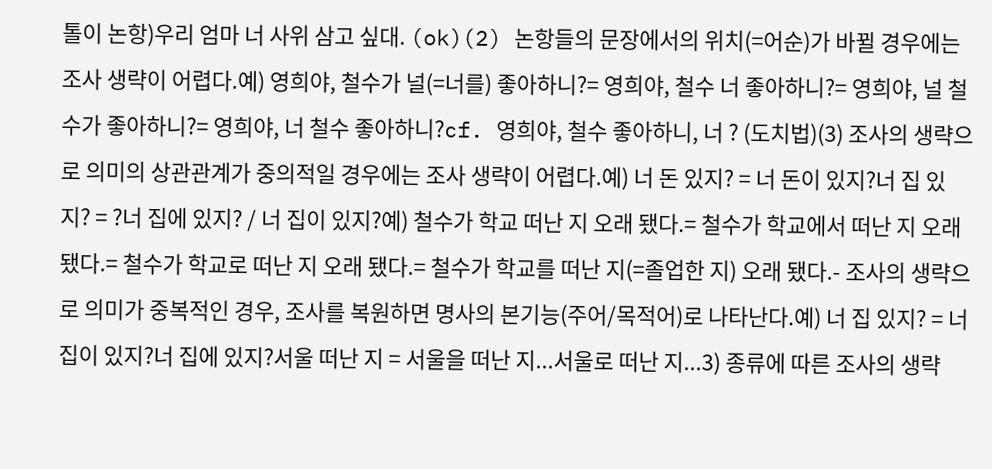톨이 논항)우리 엄마 너 사위 삼고 싶대. (ok)(2) 논항들의 문장에서의 위치(=어순)가 바뀔 경우에는 조사 생략이 어렵다.예) 영희야, 철수가 널(=너를) 좋아하니?= 영희야, 철수 너 좋아하니?= 영희야, 널 철수가 좋아하니?= 영희야, 너 철수 좋아하니?cf. 영희야, 철수 좋아하니, 너 ? (도치법)(3) 조사의 생략으로 의미의 상관관계가 중의적일 경우에는 조사 생략이 어렵다.예) 너 돈 있지? = 너 돈이 있지?너 집 있지? = ?너 집에 있지? / 너 집이 있지?예) 철수가 학교 떠난 지 오래 됐다.= 철수가 학교에서 떠난 지 오래 됐다.= 철수가 학교로 떠난 지 오래 됐다.= 철수가 학교를 떠난 지(=졸업한 지) 오래 됐다.- 조사의 생략으로 의미가 중복적인 경우, 조사를 복원하면 명사의 본기능(주어/목적어)로 나타난다.예) 너 집 있지? = 너 집이 있지?너 집에 있지?서울 떠난 지 = 서울을 떠난 지...서울로 떠난 지...3) 종류에 따른 조사의 생략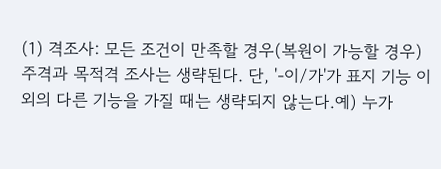(1) 격조사: 모든 조건이 만족할 경우(복원이 가능할 경우) 주격과 목적격 조사는 생략된다. 단, '-이/가'가 표지 기능 이외의 다른 기능을 가질 때는 생략되지 않는다.예) 누가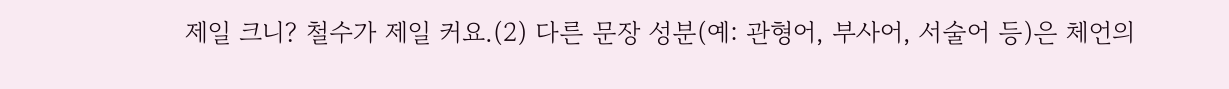제일 크니? 철수가 제일 커요.(2) 다른 문장 성분(예: 관형어, 부사어, 서술어 등)은 체언의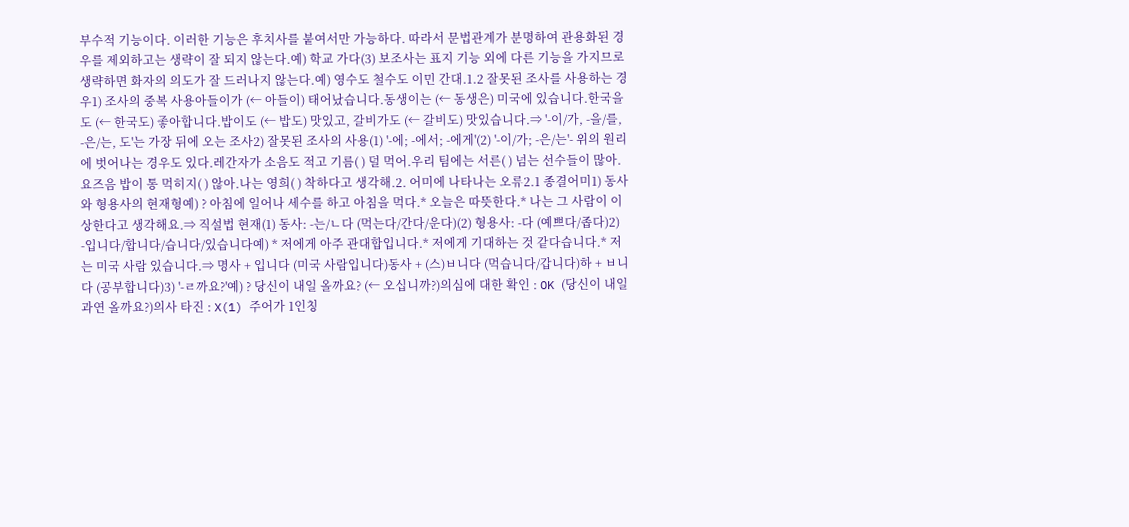부수적 기능이다. 이러한 기능은 후치사를 붙여서만 가능하다. 따라서 문법관계가 분명하여 관용화된 경우를 제외하고는 생략이 잘 되지 않는다.예) 학교 가다(3) 보조사는 표지 기능 외에 다른 기능을 가지므로 생략하면 화자의 의도가 잘 드러나지 않는다.예) 영수도 철수도 이민 간대.1.2 잘못된 조사를 사용하는 경우1) 조사의 중복 사용아들이가 (← 아들이) 태어났습니다.동생이는 (← 동생은) 미국에 있습니다.한국을도 (← 한국도) 좋아합니다.밥이도 (← 밥도) 맛있고, 갈비가도 (← 갈비도) 맛있습니다.⇒ '-이/가, -을/를, -은/는, 도'는 가장 뒤에 오는 조사2) 잘못된 조사의 사용(1) '-에; -에서; -에게'(2) '-이/가; -은/는'- 위의 원리에 벗어나는 경우도 있다.레간자가 소음도 적고 기름( ) 덜 먹어.우리 팀에는 서른( ) 넘는 선수들이 많아.요즈음 밥이 통 먹히지( ) 않아.나는 영희( ) 착하다고 생각해.2. 어미에 나타나는 오류2.1 종결어미1) 동사와 형용사의 현재형예) ? 아침에 일어나 세수를 하고 아침을 먹다.* 오늘은 따뜻한다.* 나는 그 사람이 이상한다고 생각해요.⇒ 직설법 현재(1) 동사: -는/ㄴ다 (먹는다/간다/운다)(2) 형용사: -다 (예쁘다/좁다)2) -입니다/합니다/습니다/있습니다예) * 저에게 아주 관대합입니다.* 저에게 기대하는 것 같다습니다.* 저는 미국 사람 있습니다.⇒ 명사 + 입니다 (미국 사람입니다)동사 + (스)ㅂ니다 (먹습니다/갑니다)하 + ㅂ니다 (공부합니다)3) '-ㄹ까요?'예) ? 당신이 내일 올까요? (← 오십니까?)의심에 대한 확인 : OK (당신이 내일 과연 올까요?)의사 타진 : X(1) 주어가 1인칭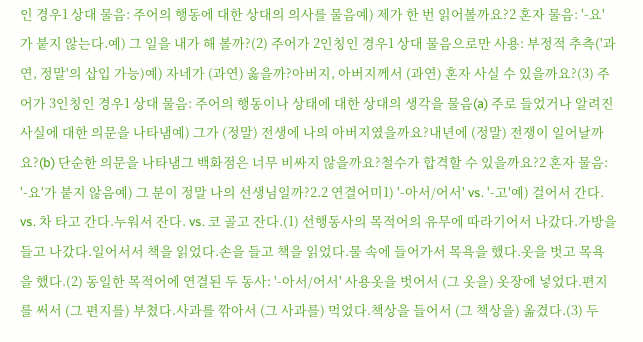인 경우1 상대 물음: 주어의 행동에 대한 상대의 의사를 물음예) 제가 한 번 읽어볼까요?2 혼자 물음: '-요'가 붙지 않는다.예) 그 일을 내가 해 볼까?(2) 주어가 2인칭인 경우1 상대 물음으로만 사용: 부정적 추측('과연, 정말'의 삽입 가능)예) 자네가 (과연) 옳을까?아버지, 아버지께서 (과연) 혼자 사실 수 있을까요?(3) 주어가 3인칭인 경우1 상대 물음: 주어의 행동이나 상태에 대한 상대의 생각을 물음(a) 주로 들었거나 알려진 사실에 대한 의문을 나타냄예) 그가 (정말) 전생에 나의 아버지였을까요?내년에 (정말) 전쟁이 일어날까요?(b) 단순한 의문을 나타냄그 백화점은 너무 비싸지 않을까요?철수가 합격할 수 있을까요?2 혼자 물음: '-요'가 붙지 않음예) 그 분이 정말 나의 선생님일까?2.2 연결어미1) '-아서/어서' vs. '-고'예) 걸어서 간다. vs. 차 타고 간다.누워서 잔다. vs. 코 골고 잔다.(1) 선행동사의 목적어의 유무에 따라기어서 나갔다.가방을 들고 나갔다.일어서서 책을 읽었다.손을 들고 책을 읽었다.물 속에 들어가서 목욕을 했다.옷을 벗고 목욕을 했다.(2) 동일한 목적어에 연결된 두 동사: '-아서/어서' 사용옷을 벗어서 (그 옷을) 옷장에 넣었다.편지를 써서 (그 편지를) 부쳤다.사과를 깎아서 (그 사과를) 먹었다.책상을 들어서 (그 책상을) 옮겼다.(3) 두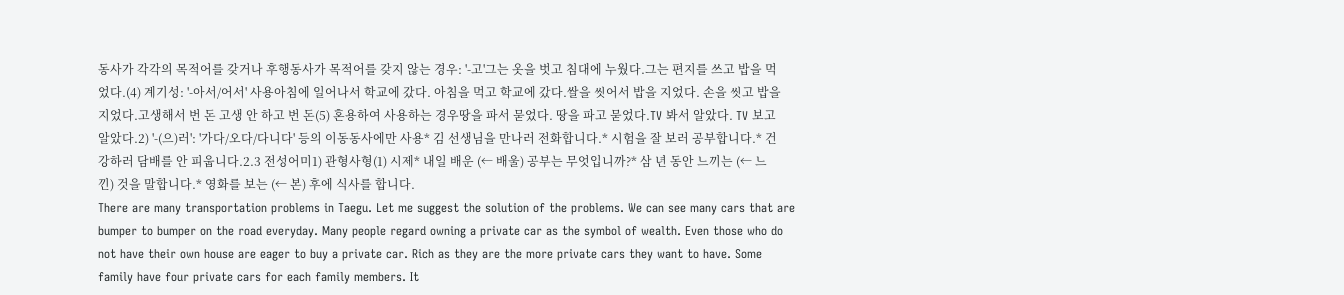동사가 각각의 목적어를 갖거나 후행동사가 목적어를 갖지 않는 경우: '-고'그는 옷을 벗고 침대에 누웠다.그는 편지를 쓰고 밥을 먹었다.(4) 계기성: '-아서/어서' 사용아침에 일어나서 학교에 갔다. 아침을 먹고 학교에 갔다.쌀을 씻어서 밥을 지었다. 손을 씻고 밥을 지었다.고생해서 번 돈 고생 안 하고 번 돈(5) 혼용하여 사용하는 경우땅을 파서 묻었다. 땅을 파고 묻었다.TV 봐서 알았다. TV 보고 알았다.2) '-(으)러': '가다/오다/다니다' 등의 이동동사에만 사용* 김 선생님을 만나러 전화합니다.* 시험을 잘 보러 공부합니다.* 건강하러 담배를 안 피웁니다.2.3 전성어미1) 관형사형(1) 시제* 내일 배운 (← 배울) 공부는 무엇입니까?* 삼 년 동안 느끼는 (← 느낀) 것을 말합니다.* 영화를 보는 (← 본) 후에 식사를 합니다.
There are many transportation problems in Taegu. Let me suggest the solution of the problems. We can see many cars that are bumper to bumper on the road everyday. Many people regard owning a private car as the symbol of wealth. Even those who do not have their own house are eager to buy a private car. Rich as they are the more private cars they want to have. Some family have four private cars for each family members. It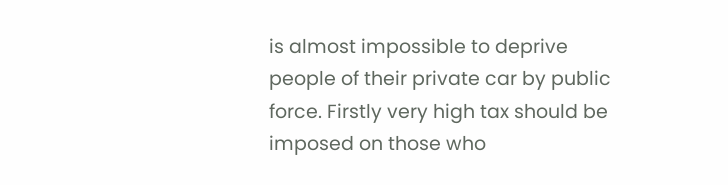is almost impossible to deprive people of their private car by public force. Firstly very high tax should be imposed on those who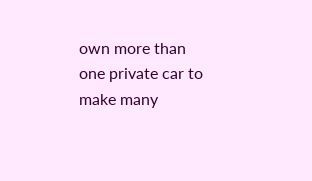own more than one private car to make many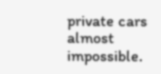private cars almost impossible.